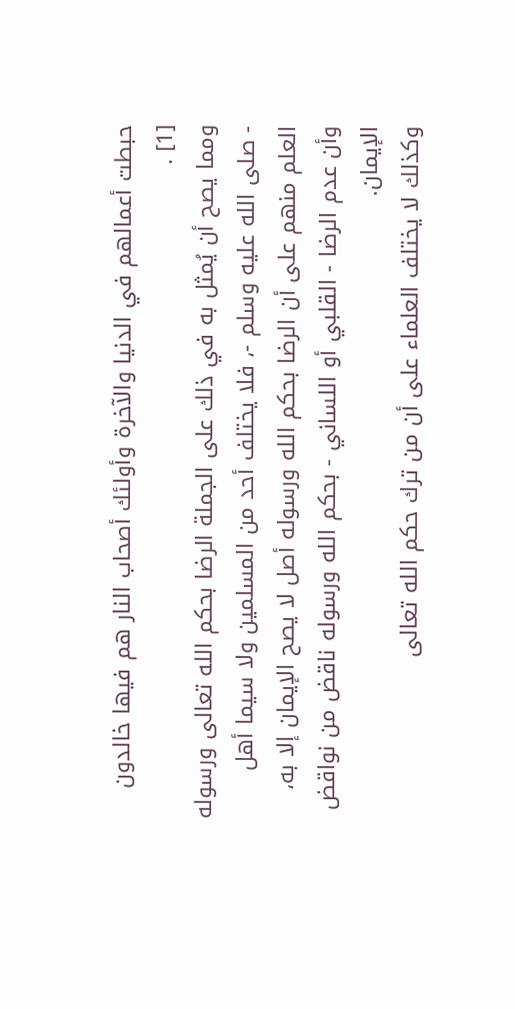حبطت أعمالهم في الدنيا والآخرة وأولئك أصحاب النار هم فيها خالدون [1] .
ومما يصح أن يُمثل به في ذلك على الجملة الرضا بحكم الله تعالى ورسوله - صلى الله عليه وسلم -، فلا يختلف أحد من المسلمين ولا سيما أهل العلم منهم على أن الرضا بحكم الله ورسوله أصل لا يصح الإيمان إلا به، وأن عدم الرضا - القلبي أو اللساني - بحكم الله ورسوله ناقض من نواقض الإيمان.
وكذلك لا يختلف العلماء على أن من ترك حكم الله تعالى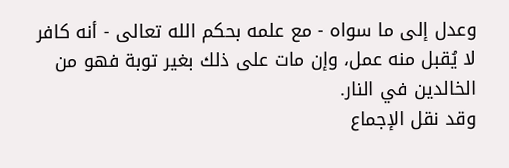وعدل إلى ما سواه - مع علمه بحكم الله تعالى - أنه كافر لا يُقبل منه عمل، وإن مات على ذلك بغير توبة فهو من الخالدين في النار.
وقد نقل الإجماع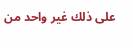على ذلك غير واحد من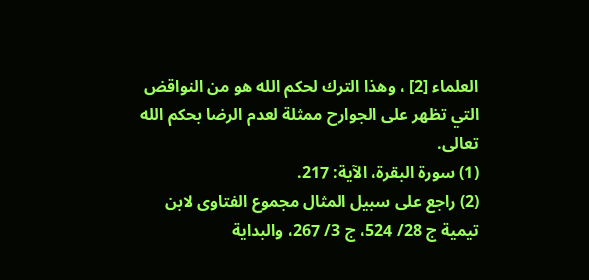العلماء [2] ، وهذا الترك لحكم الله هو من النواقض التي تظهر على الجوارح ممثلة لعدم الرضا بحكم الله تعالى.
(1) سورة البقرة، الآية: 217.
(2) راجع على سبيل المثال مجموع الفتاوى لابن تيمية ج 28/ 524، ج 3/ 267، والبداية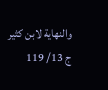والنهاية لابن كثير ج 13/ 119